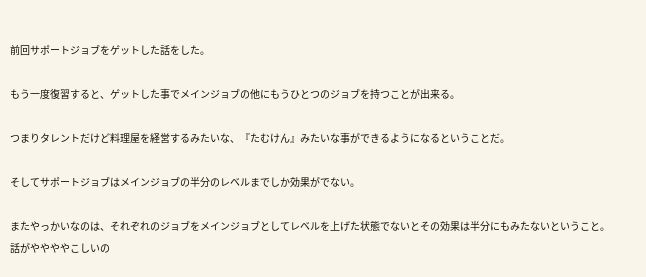前回サポートジョブをゲットした話をした。

もう一度復習すると、ゲットした事でメインジョブの他にもうひとつのジョブを持つことが出来る。

つまりタレントだけど料理屋を経営するみたいな、『たむけん』みたいな事ができるようになるということだ。

そしてサポートジョブはメインジョブの半分のレベルまでしか効果がでない。

またやっかいなのは、それぞれのジョブをメインジョブとしてレベルを上げた状態でないとその効果は半分にもみたないということ。
話がややややこしいの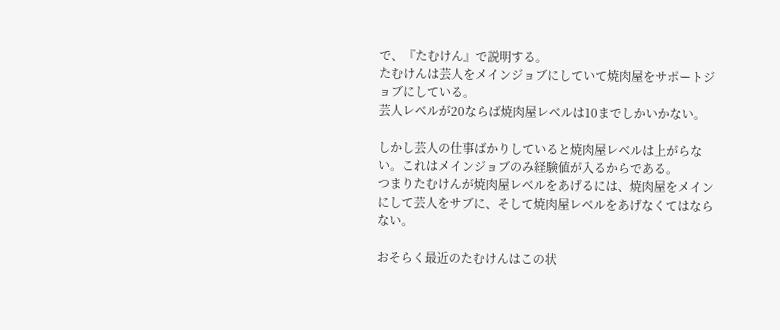で、『たむけん』で説明する。
たむけんは芸人をメインジョブにしていて焼肉屋をサポートジョブにしている。
芸人レベルが20ならば焼肉屋レベルは10までしかいかない。

しかし芸人の仕事ばかりしていると焼肉屋レベルは上がらない。これはメインジョブのみ経験値が入るからである。
つまりたむけんが焼肉屋レベルをあげるには、焼肉屋をメインにして芸人をサブに、そして焼肉屋レベルをあげなくてはならない。

おそらく最近のたむけんはこの状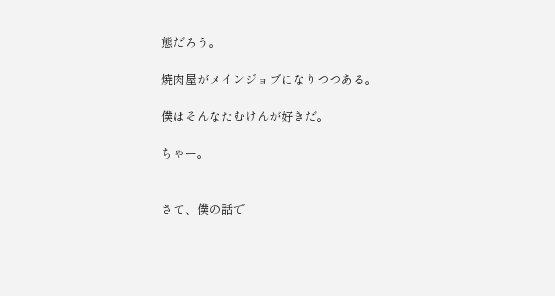態だろう。

焼肉屋がメインジョブになりつつある。

僕はそんなたむけんが好きだ。

ちゃー。


さて、僕の話で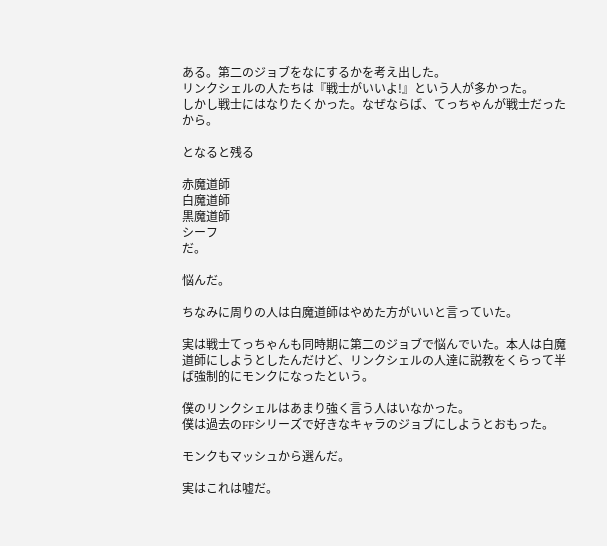ある。第二のジョブをなにするかを考え出した。
リンクシェルの人たちは『戦士がいいよ!』という人が多かった。
しかし戦士にはなりたくかった。なぜならば、てっちゃんが戦士だったから。

となると残る

赤魔道師
白魔道師
黒魔道師
シーフ
だ。

悩んだ。

ちなみに周りの人は白魔道師はやめた方がいいと言っていた。

実は戦士てっちゃんも同時期に第二のジョブで悩んでいた。本人は白魔道師にしようとしたんだけど、リンクシェルの人達に説教をくらって半ば強制的にモンクになったという。

僕のリンクシェルはあまり強く言う人はいなかった。
僕は過去のFFシリーズで好きなキャラのジョブにしようとおもった。

モンクもマッシュから選んだ。

実はこれは嘘だ。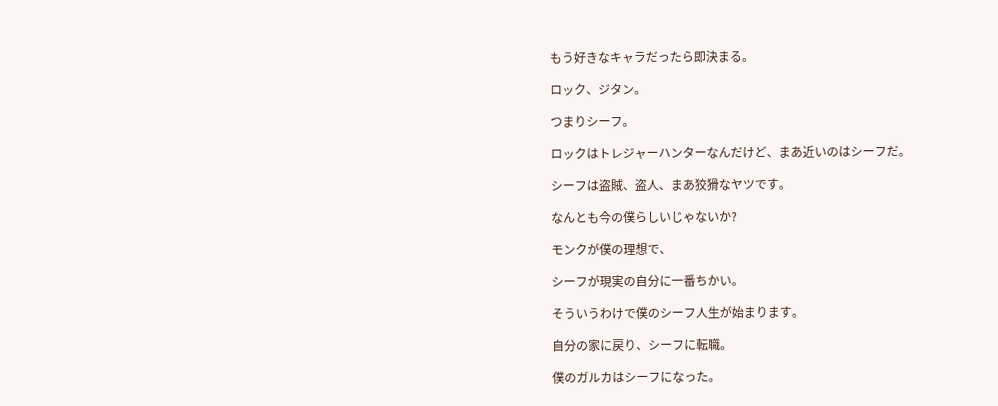もう好きなキャラだったら即決まる。

ロック、ジタン。

つまりシーフ。

ロックはトレジャーハンターなんだけど、まあ近いのはシーフだ。

シーフは盗賊、盗人、まあ狡猾なヤツです。

なんとも今の僕らしいじゃないか?

モンクが僕の理想で、

シーフが現実の自分に一番ちかい。

そういうわけで僕のシーフ人生が始まります。

自分の家に戻り、シーフに転職。

僕のガルカはシーフになった。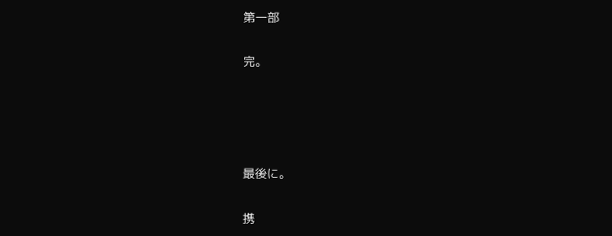第一部

完。




最後に。

携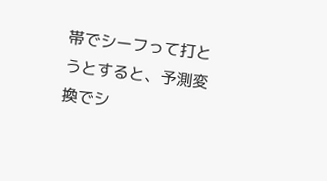帯でシーフって打とうとすると、予測変換でシ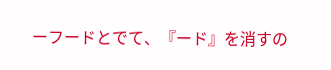ーフードとでて、『ード』を消すの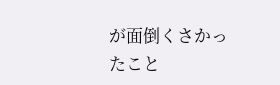が面倒くさかったこと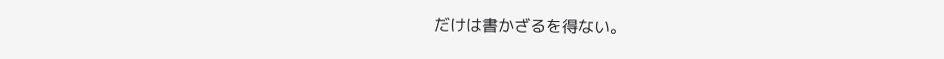だけは書かざるを得ない。